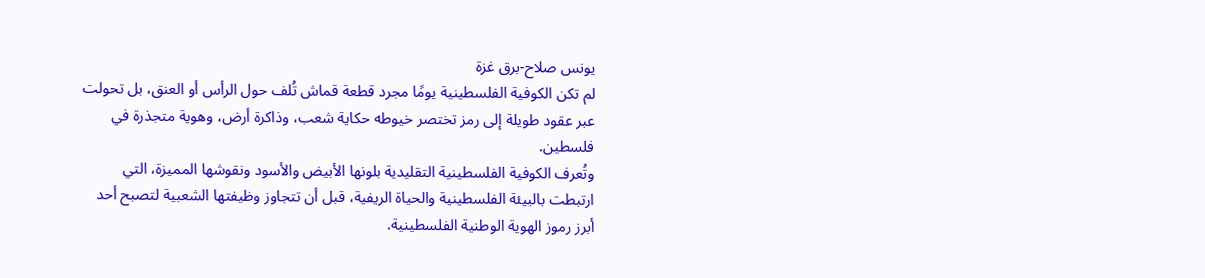يونس صلاح-برق غزة
لم تكن الكوفية الفلسطينية يومًا مجرد قطعة قماش تُلف حول الرأس أو العنق، بل تحولت عبر عقود طويلة إلى رمز تختصر خيوطه حكاية شعب، وذاكرة أرض، وهوية متجذرة في فلسطين.
وتُعرف الكوفية الفلسطينية التقليدية بلونها الأبيض والأسود ونقوشها المميزة، التي ارتبطت بالبيئة الفلسطينية والحياة الريفية، قبل أن تتجاوز وظيفتها الشعبية لتصبح أحد أبرز رموز الهوية الوطنية الفلسطينية.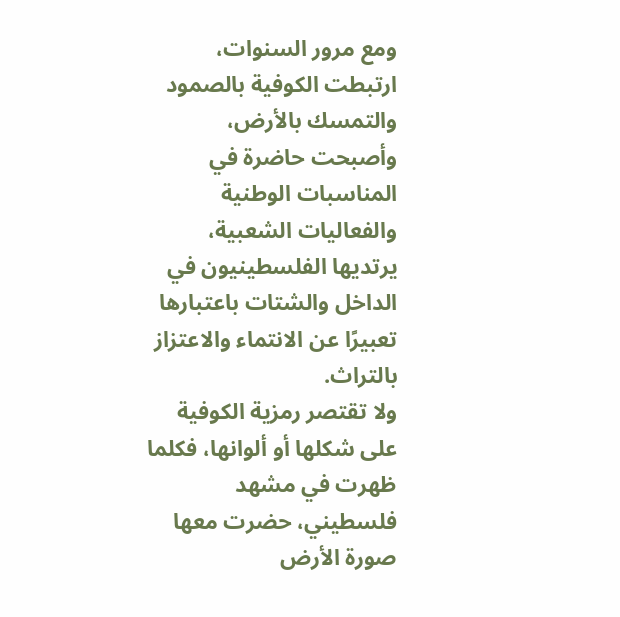ومع مرور السنوات، ارتبطت الكوفية بالصمود والتمسك بالأرض، وأصبحت حاضرة في المناسبات الوطنية والفعاليات الشعبية، يرتديها الفلسطينيون في الداخل والشتات باعتبارها تعبيرًا عن الانتماء والاعتزاز بالتراث.
ولا تقتصر رمزية الكوفية على شكلها أو ألوانها، فكلما ظهرت في مشهد فلسطيني، حضرت معها صورة الأرض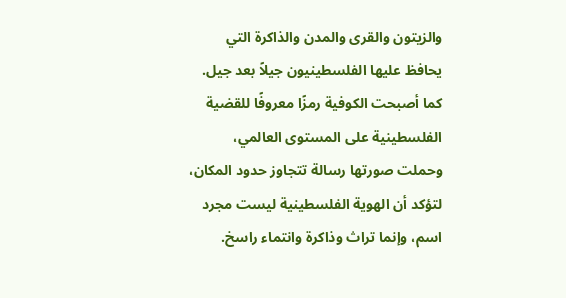والزيتون والقرى والمدن والذاكرة التي يحافظ عليها الفلسطينيون جيلاً بعد جيل.
كما أصبحت الكوفية رمزًا معروفًا للقضية الفلسطينية على المستوى العالمي، وحملت صورتها رسالة تتجاوز حدود المكان، لتؤكد أن الهوية الفلسطينية ليست مجرد اسم، وإنما تراث وذاكرة وانتماء راسخ.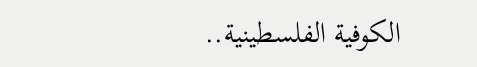الكوفية الفلسطينية..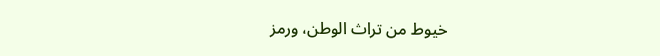خيوط من تراث الوطن، ورمز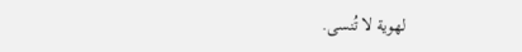لهوية لا تُنسى.